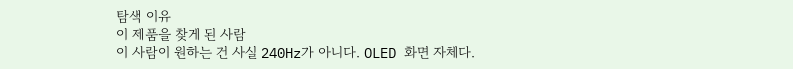탐색 이유
이 제품을 찾게 된 사람
이 사람이 원하는 건 사실 240Hz가 아니다. OLED 화면 자체다.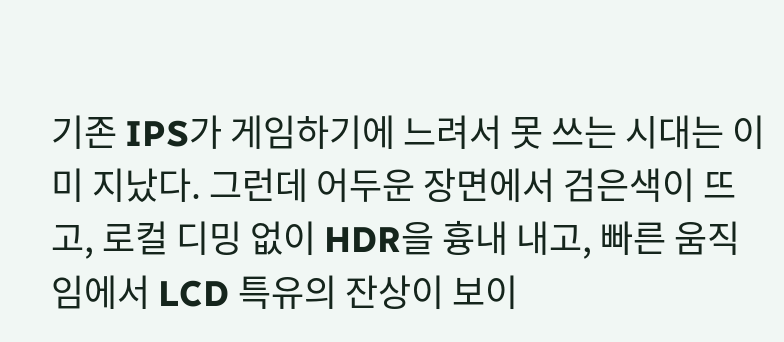기존 IPS가 게임하기에 느려서 못 쓰는 시대는 이미 지났다. 그런데 어두운 장면에서 검은색이 뜨고, 로컬 디밍 없이 HDR을 흉내 내고, 빠른 움직임에서 LCD 특유의 잔상이 보이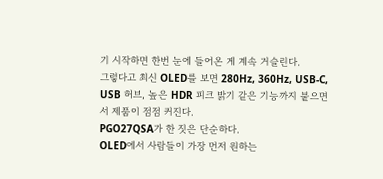기 시작하면 한번 눈에 들어온 게 계속 거슬린다.
그렇다고 최신 OLED를 보면 280Hz, 360Hz, USB-C, USB 허브, 높은 HDR 피크 밝기 같은 기능까지 붙으면서 제품이 점점 커진다.
PGO27QSA가 한 짓은 단순하다.
OLED에서 사람들이 가장 먼저 원하는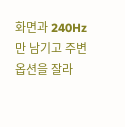화면과 240Hz만 남기고 주변 옵션을 잘라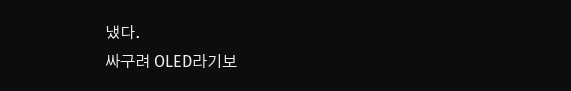냈다.
싸구려 OLED라기보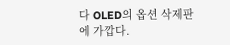다 OLED의 옵션 삭제판에 가깝다.